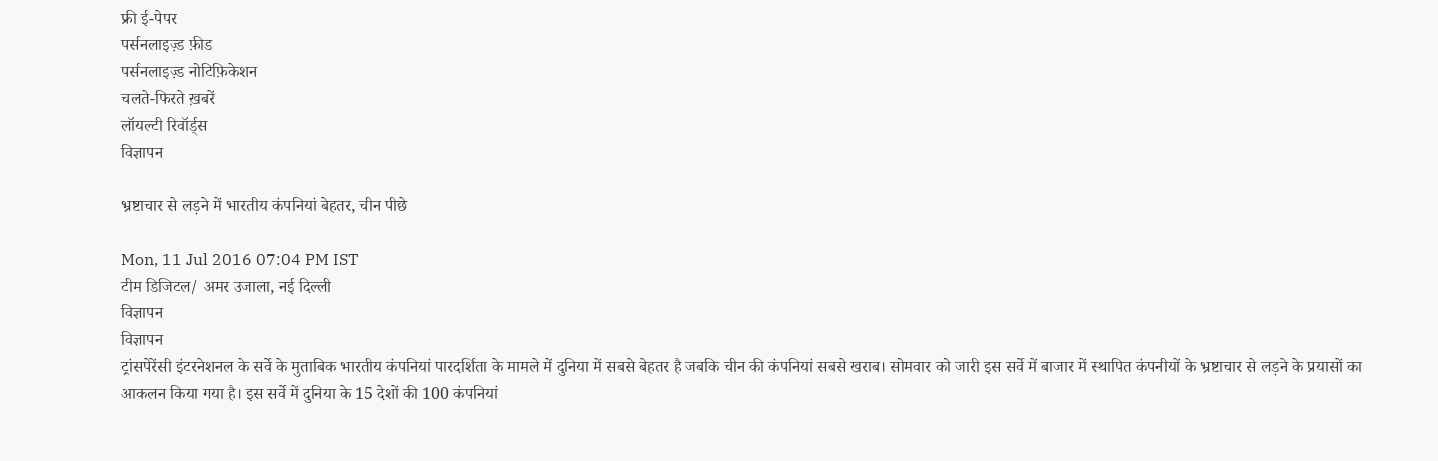फ्री ई-पेपर
पर्सनलाइज़्ड फ़ीड
पर्सनलाइज़्ड नोटिफ़िकेशन
चलते-फिरते ख़बरें
लॉयल्टी रिवॉर्ड्स
विज्ञापन

भ्रष्टाचार से लड़ने में भारतीय कंपनियां बेहतर, चीन पीछे

Mon, 11 Jul 2016 07:04 PM IST
टीम डिजिटल/ अमर उजाला, नई दिल्ली
विज्ञापन
विज्ञापन
ट्रांसपेरेंसी इंटरनेशनल के सर्वे के मुताबिक भारतीय कंपनियां पारदर्शिता के मामले में दुनिया में सबसे बेहतर है जबकि चीन की कंपनियां सबसे खराब। सोमवार को जारी इस सर्वे में बाजार में स्थापित कंपनीयों के भ्रष्टाचार से लड़ने के प्रयासों का आकलन किया गया है। इस सर्वे में दुनिया के 15 देशों की 100 कंपनियां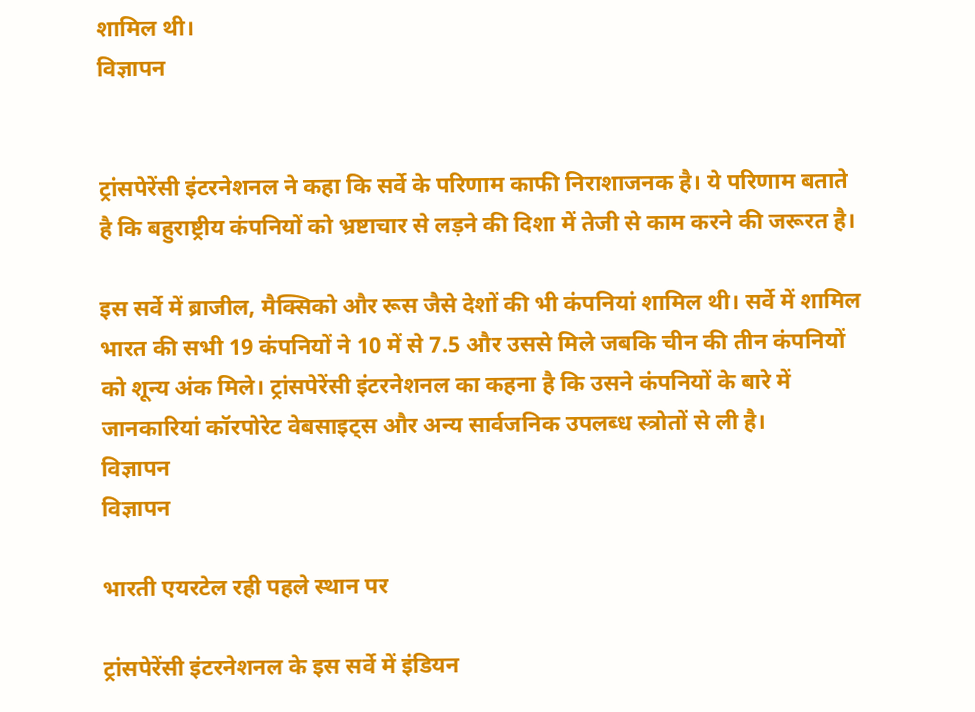शामिल थी।
विज्ञापन


ट्रांसपेरेंसी इंटरनेशनल ने कहा कि सर्वे के परिणाम काफी निराशाजनक है। ये परिणाम बताते है कि बहुराष्ट्रीय कंपनियों को भ्रष्टाचार से लड़ने की दिशा में तेजी से काम करने की जरूरत है।

इस सर्वे में ब्राजील, मैक्सिको और रूस जैसे देशों की भी कंपनियां शामिल थी। सर्वे में शामिल भारत की सभी 19 कंपनियों ने 10 में से 7.5 और उससे मिले जबकि चीन की तीन कंपनियों को शून्य अंक मिले। ट्रांसपेरेंसी इंटरनेशनल का कहना है कि उसने कंपनियों के बारे में जानकारियां कॉरपोरेट वेबसाइट्स और अन्‍य सार्वजनिक उपलब्‍ध स्त्रोतों से ली है।
विज्ञापन
विज्ञापन

भारती एयरटेल रही पहले स्थान पर

ट्रांसपेरेंसी इंटरनेशनल के इस सर्वे में इंडियन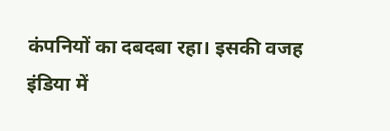कंपनियों का दबदबा रहा। इसकी वजह इंडिया में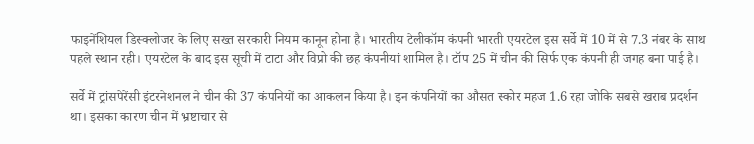फाइनेंशियल डिस्‍क्‍लोजर के लिए सख्‍त सरकारी नियम कानून होना है। भारतीय टेलीकॉम कंपनी भारती एयरटेल इस सर्वे में 10 में से 7.3 नंबर के साथ पहले स्थान रही। एयरटेल के बाद इस सूची में टाटा और विप्रो की छह कंपनीयां शामिल है। टॉप 25 में चीन की सिर्फ एक कंपनी ही जगह बना पाई है।

सर्वे में ट्रांसपेरेंसी इंटरनेशनल ने चीन की 37 कंपनियों का आकलन किया है। इन कंपनियों का औसत स्कोर महज 1.6 रहा जोकि सबसे खराब प्रदर्शन था। इसका कारण चीन में भ्रष्टाचार से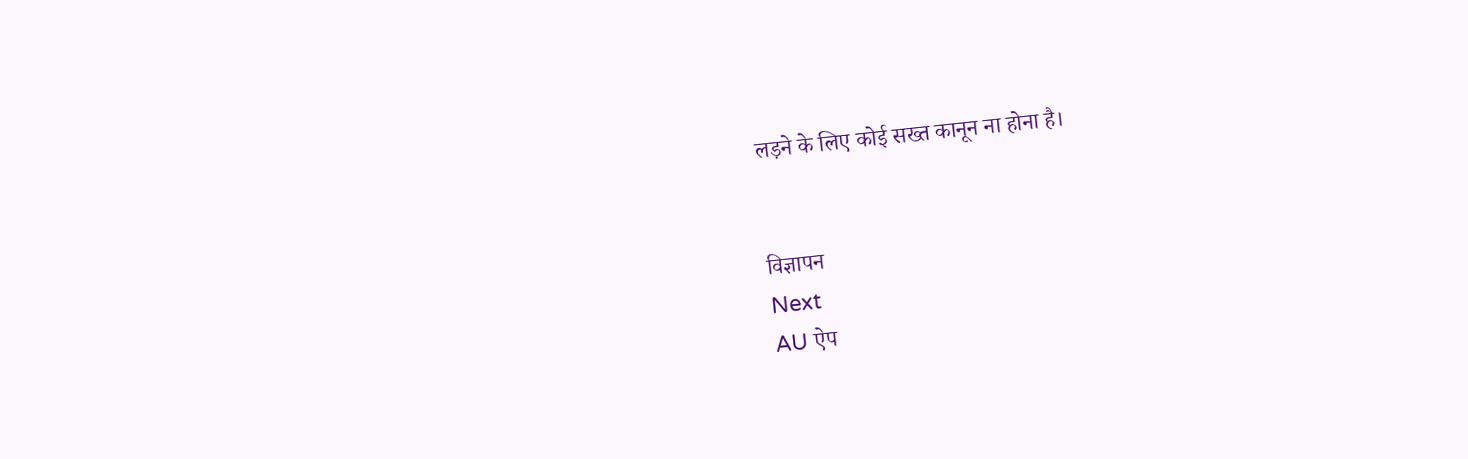लड़ने के लिए कोई सख्त कानून ना होना है।


विज्ञापन
Next
AU ऐप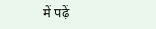में पढ़ें